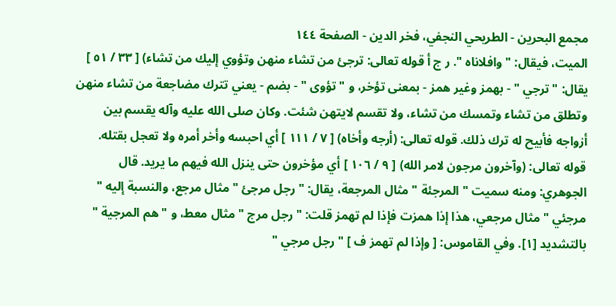مجمع البحرين - الطريحي النجفي، فخر الدين - الصفحة ١٤٤
الميت، فيقال: " وافلاناه ". ر ج أ قوله تعالى: ترجئ من تشاء منهن وتؤوي إليك من تشاء) [ ٣٣ / ٥١ ] يقال: " ترجي " - بهمز وغير همز - بمعنى تؤخر، و " تؤوى " - بضم - يعني تترك مضاجعة من تشاء منهن وتطلق من تشاء وتمسك من تشاء، ولا تقسم لايتهن شئت. وكان صلى الله عليه وآله يقسم بين أزواجه فأبيح له ترك ذلك. قوله تعالى: (أرجه وأخاه) [ ٧ / ١١١ ] أي احبسه وأخر أمره ولا تعجل بقتله. قوله تعالى: (وآخرون مرجون لامر الله) [ ٩ / ١٠٦ ] أي مؤخرون حتى ينزل الله فيهم ما يريد. قال الجوهري: ومنه سميت " المرجئة " مثال المرجعة، يقال: " رجل مرجئ " مثال مرجع، والنسبة إليه " مرجئي " مثال مرجعي، هذا إذا همزت فإذا لم تهمز قلت: " رجل مرج " مثال معط، و " هم المرجية " بالتشديد [١]. وفي القاموس: [ وإذا لم تهمز ف ] " رجل مرجي "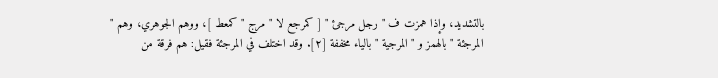بالتشديد، وإذا همزت ف " رجل مرجئ " [ كمرجع لا " مرج " كمعط ]، ووهم الجوهري، وهم " المرجئة " بالهمز و " المرجية " بالياء مخففة [٢]. وقد اختلف في المرجئة فقيل: هم فرقة من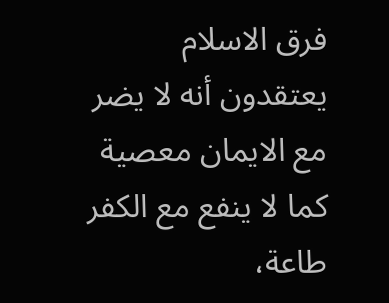فرق الاسلام يعتقدون أنه لا يضر مع الايمان معصية كما لا ينفع مع الكفر طاعة،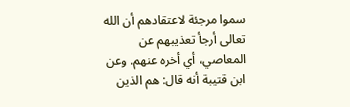سموا مرجئة لاعتقادهم أن الله تعالى أرجأ تعذيبهم عن المعاصي، أي أخره عنهم. وعن ابن قتيبة أنه قال: هم الذين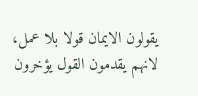يقولون الايمان قولا بلا عمل، لانهم يقدمون القول يؤخرون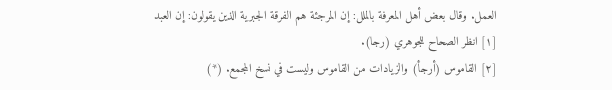العمل. وقال بعض أهل المعرفة بالملل: إن المرجئة هم الفرقة الجبرية الذين يقولون: إن العبد
[١] انظر الصحاح للجوهري (رجا).
[٢] القاموس (أرجأ) والزيادات من القاموس وليست في نسخ المجمع. (*)